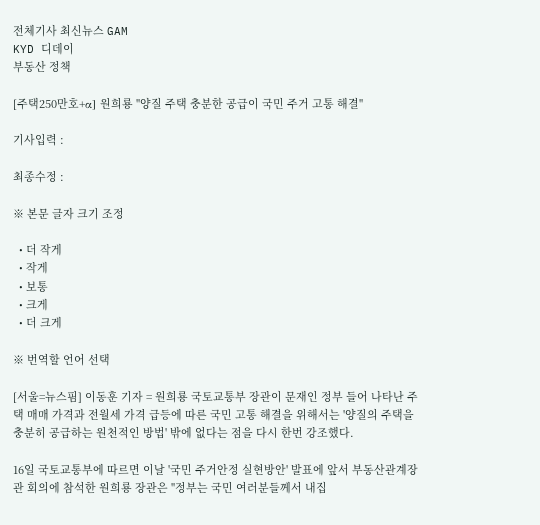전체기사 최신뉴스 GAM
KYD 디데이
부동산 정책

[주택250만호+α] 원희룡 "양질 주택 충분한 공급이 국민 주거 고통 해결"

기사입력 :

최종수정 :

※ 본문 글자 크기 조정

  • 더 작게
  • 작게
  • 보통
  • 크게
  • 더 크게

※ 번역할 언어 선택

[서울=뉴스핌] 이동훈 기자 = 원희룡 국토교통부 장관이 문재인 정부 들어 나타난 주택 매매 가격과 전월세 가격 급등에 따른 국민 고통 해결을 위해서는 '양질의 주택을 충분히 공급하는 원천적인 방법' 밖에 없다는 점을 다시 한번 강조했다.

16일 국토교통부에 따르면 이날 '국민 주거안정 실현방안' 발표에 앞서 부동산관계장관 회의에 참석한 원희룡 장관은 "정부는 국민 여러분들께서 내집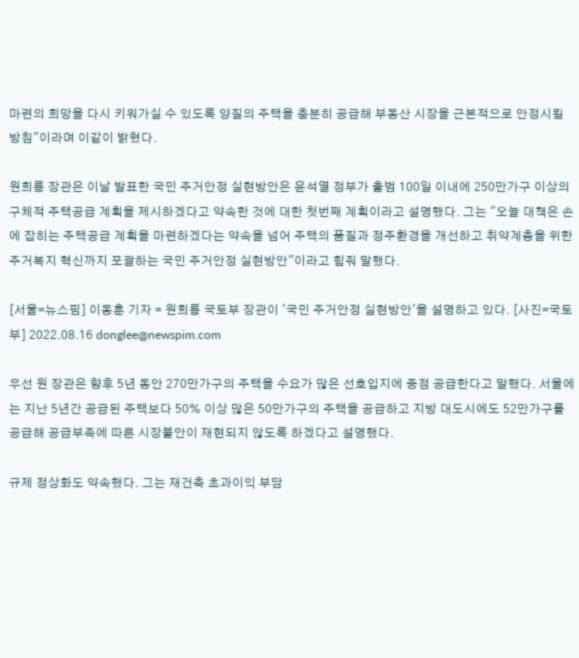마련의 희망을 다시 키워가실 수 있도록 양질의 주택을 충분히 공급해 부동산 시장을 근본적으로 안정시킬 방침"이라며 이같이 밝혔다.

원희룡 장관은 이날 발표한 국민 주거안정 실현방안은 윤석열 정부가 출범 100일 이내에 250만가구 이상의 구체적 주택공급 계획을 제시하겠다고 약속한 것에 대한 첫번째 계획이라고 설명했다. 그는 "오늘 대책은 손에 잡히는 주택공급 계획을 마련하겠다는 약속을 넘어 주택의 품질과 정주환경을 개선하고 취약계층을 위한 주거복지 혁신까지 포괄하는 국민 주거안정 실현방안"이라고 힘줘 말했다.

[서울=뉴스핌] 이동훈 기자 = 원희룡 국토부 장관이 '국민 주거안정 실현방안'을 설명하고 있다. [사진=국토부] 2022.08.16 donglee@newspim.com

우선 원 장관은 향후 5년 동안 270만가구의 주택을 수요가 많은 선호입지에 중점 공급한다고 말했다. 서울에는 지난 5년간 공급된 주택보다 50% 이상 많은 50만가구의 주택을 공급하고 지방 대도시에도 52만가구를 공급해 공급부족에 따른 시장불안이 재현되지 않도록 하겠다고 설명했다.

규제 정상화도 약속했다. 그는 재건축 초과이익 부담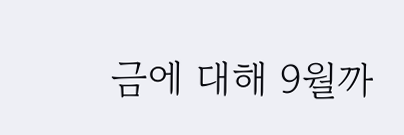금에 대해 9월까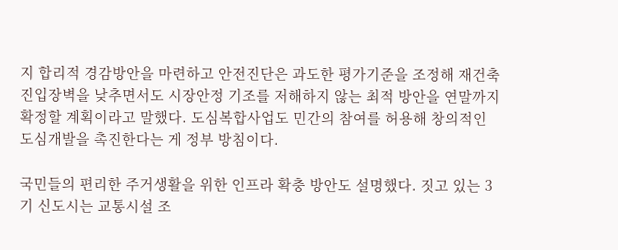지 합리적 경감방안을 마련하고 안전진단은 과도한 평가기준을 조정해 재건축 진입장벽을 낮추면서도 시장안정 기조를 저해하지 않는 최적 방안을 연말까지 확정할 계획이라고 말했다. 도심복합사업도 민간의 참여를 허용해 창의적인 도심개발을 촉진한다는 게 정부 방침이다.

국민들의 편리한 주거생활을 위한 인프라 확충 방안도 설명했다. 짓고 있는 3기 신도시는 교통시설 조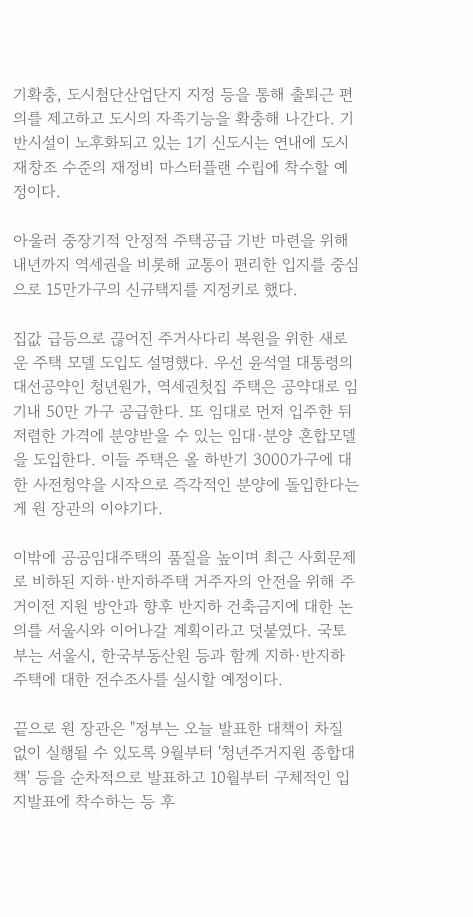기확충, 도시첨단산업단지 지정 등을 통해 출퇴근 편의를 제고하고 도시의 자족기능을 확충해 나간다. 기반시설이 노후화되고 있는 1기 신도시는 연내에 도시 재창조 수준의 재정비 마스터플랜 수립에 착수할 예정이다.

아울러 중장기적 안정적 주택공급 기반 마련을 위해 내년까지 역세권을 비롯해 교통이 편리한 입지를 중심으로 15만가구의 신규택지를 지정키로 했다.

집값 급등으로 끊어진 주거사다리 복원을 위한 새로운 주택 모델 도입도 설명했다. 우선 윤석열 대통령의 대선공약인 청년원가, 역세권첫집 주택은 공약대로 임기내 50만 가구 공급한다. 또 임대로 먼저 입주한 뒤 저렴한 가격에 분양받을 수 있는 임대·분양 혼합모델을 도입한다. 이들 주택은 올 하반기 3000가구에 대한 사전청약을 시작으로 즉각적인 분양에 돌입한다는 게 원 장관의 이야기다.

이밖에 공공임대주택의 품질을 높이며 최근 사회문제로 비하된 지하·반지하주택 거주자의 안전을 위해 주거이전 지원 방안과 향후 반지하 건축금지에 대한 논의를 서울시와 이어나갈 계획이라고 덧붙였다. 국토부는 서울시, 한국부동산원 등과 함께 지하·반지하 주택에 대한 전수조사를 실시할 예정이다.

끝으로 원 장관은 "정부는 오늘 발표한 대책이 차질 없이 실행될 수 있도록 9월부터 '청년주거지원 종합대책' 등을 순차적으로 발표하고 10월부터 구체적인 입지발표에 착수하는 등 후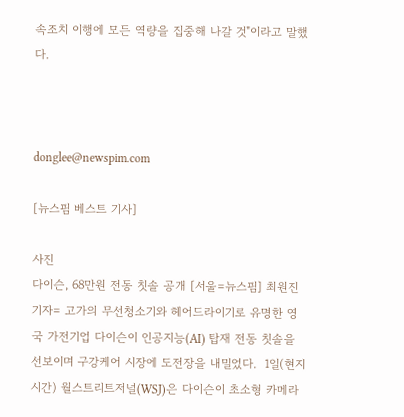속조치 이행에 모든 역량을 집중해 나갈 것"이라고 말했다.



donglee@newspim.com

[뉴스핌 베스트 기사]

사진
다이슨, 68만원 전동 칫솔 공개 [서울=뉴스핌] 최원진 기자= 고가의 무선청소기와 헤어드라이기로 유명한 영국 가전기업 다이슨이 인공지능(AI) 탑재 전동 칫솔을 선보이며 구강케어 시장에 도전장을 내밀었다.  1일(현지시간) 월스트리트저널(WSJ)은 다이슨이 초소형 카메라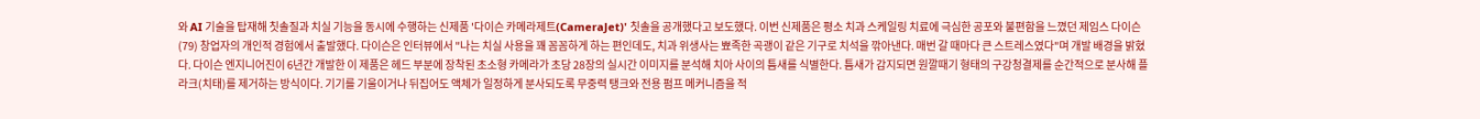와 AI 기술을 탑재해 칫솔질과 치실 기능을 동시에 수행하는 신제품 '다이슨 카메라제트(CameraJet)' 칫솔을 공개했다고 보도했다. 이번 신제품은 평소 치과 스케일링 치료에 극심한 공포와 불편함을 느꼈던 제임스 다이슨(79) 창업자의 개인적 경험에서 출발했다. 다이슨은 인터뷰에서 "나는 치실 사용을 꽤 꼼꼼하게 하는 편인데도, 치과 위생사는 뾰족한 곡괭이 같은 기구로 치석을 깎아낸다. 매번 갈 때마다 큰 스트레스였다"며 개발 배경을 밝혔다. 다이슨 엔지니어진이 6년간 개발한 이 제품은 헤드 부분에 장착된 초소형 카메라가 초당 28장의 실시간 이미지를 분석해 치아 사이의 틈새를 식별한다. 틈새가 감지되면 원깔때기 형태의 구강청결제를 순간적으로 분사해 플라크(치태)를 제거하는 방식이다. 기기를 기울이거나 뒤집어도 액체가 일정하게 분사되도록 무중력 탱크와 전용 펌프 메커니즘을 적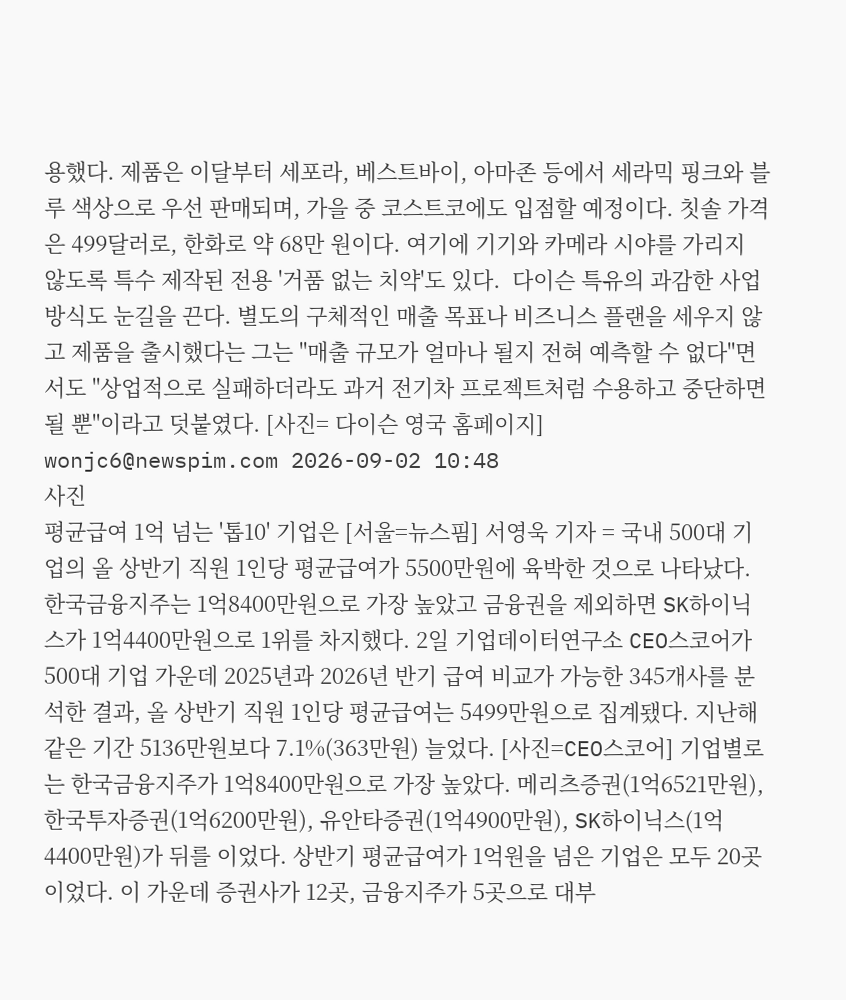용했다. 제품은 이달부터 세포라, 베스트바이, 아마존 등에서 세라믹 핑크와 블루 색상으로 우선 판매되며, 가을 중 코스트코에도 입점할 예정이다. 칫솔 가격은 499달러로, 한화로 약 68만 원이다. 여기에 기기와 카메라 시야를 가리지 않도록 특수 제작된 전용 '거품 없는 치약'도 있다.  다이슨 특유의 과감한 사업 방식도 눈길을 끈다. 별도의 구체적인 매출 목표나 비즈니스 플랜을 세우지 않고 제품을 출시했다는 그는 "매출 규모가 얼마나 될지 전혀 예측할 수 없다"면서도 "상업적으로 실패하더라도 과거 전기차 프로젝트처럼 수용하고 중단하면 될 뿐"이라고 덧붙였다. [사진= 다이슨 영국 홈페이지] wonjc6@newspim.com 2026-09-02 10:48
사진
평균급여 1억 넘는 '톱10' 기업은 [서울=뉴스핌] 서영욱 기자 = 국내 500대 기업의 올 상반기 직원 1인당 평균급여가 5500만원에 육박한 것으로 나타났다. 한국금융지주는 1억8400만원으로 가장 높았고 금융권을 제외하면 SK하이닉스가 1억4400만원으로 1위를 차지했다. 2일 기업데이터연구소 CEO스코어가 500대 기업 가운데 2025년과 2026년 반기 급여 비교가 가능한 345개사를 분석한 결과, 올 상반기 직원 1인당 평균급여는 5499만원으로 집계됐다. 지난해 같은 기간 5136만원보다 7.1%(363만원) 늘었다. [사진=CEO스코어] 기업별로는 한국금융지주가 1억8400만원으로 가장 높았다. 메리츠증권(1억6521만원), 한국투자증권(1억6200만원), 유안타증권(1억4900만원), SK하이닉스(1억4400만원)가 뒤를 이었다. 상반기 평균급여가 1억원을 넘은 기업은 모두 20곳이었다. 이 가운데 증권사가 12곳, 금융지주가 5곳으로 대부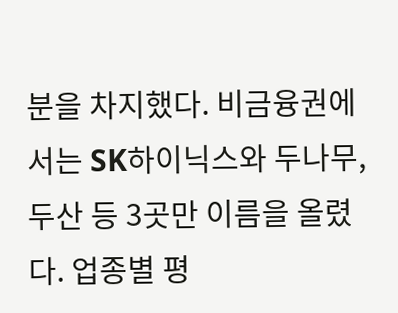분을 차지했다. 비금융권에서는 SK하이닉스와 두나무, 두산 등 3곳만 이름을 올렸다. 업종별 평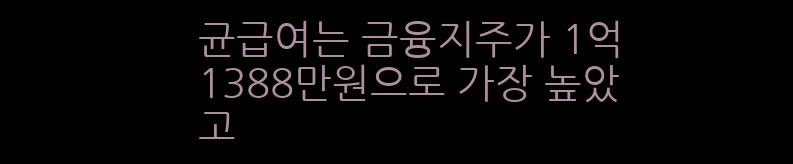균급여는 금융지주가 1억1388만원으로 가장 높았고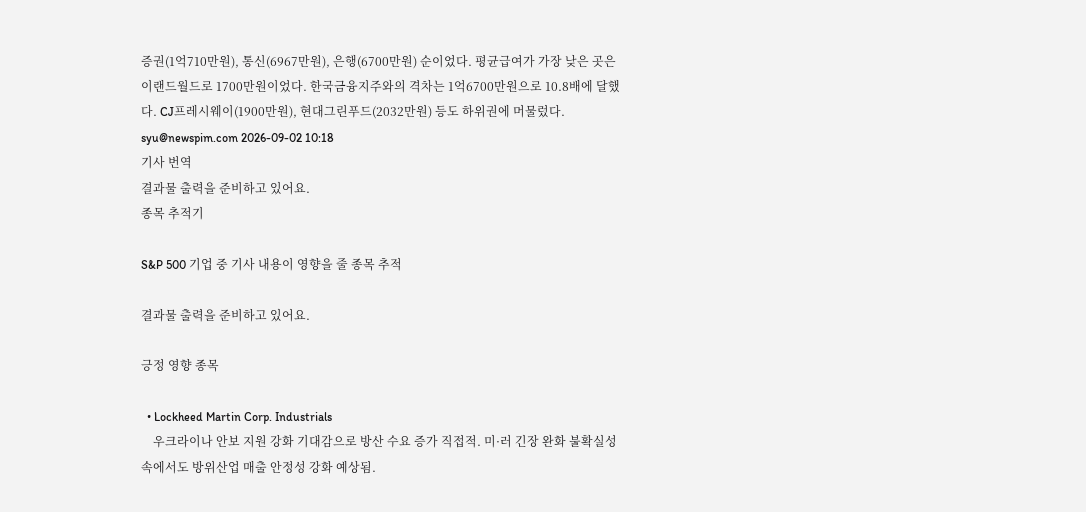증권(1억710만원), 통신(6967만원), 은행(6700만원) 순이었다. 평균급여가 가장 낮은 곳은 이랜드월드로 1700만원이었다. 한국금융지주와의 격차는 1억6700만원으로 10.8배에 달했다. CJ프레시웨이(1900만원), 현대그린푸드(2032만원) 등도 하위권에 머물렀다. syu@newspim.com 2026-09-02 10:18
기사 번역
결과물 출력을 준비하고 있어요.
종목 추적기

S&P 500 기업 중 기사 내용이 영향을 줄 종목 추적

결과물 출력을 준비하고 있어요.

긍정 영향 종목

  • Lockheed Martin Corp. Industrials
    우크라이나 안보 지원 강화 기대감으로 방산 수요 증가 직접적. 미·러 긴장 완화 불확실성 속에서도 방위산업 매출 안정성 강화 예상됨.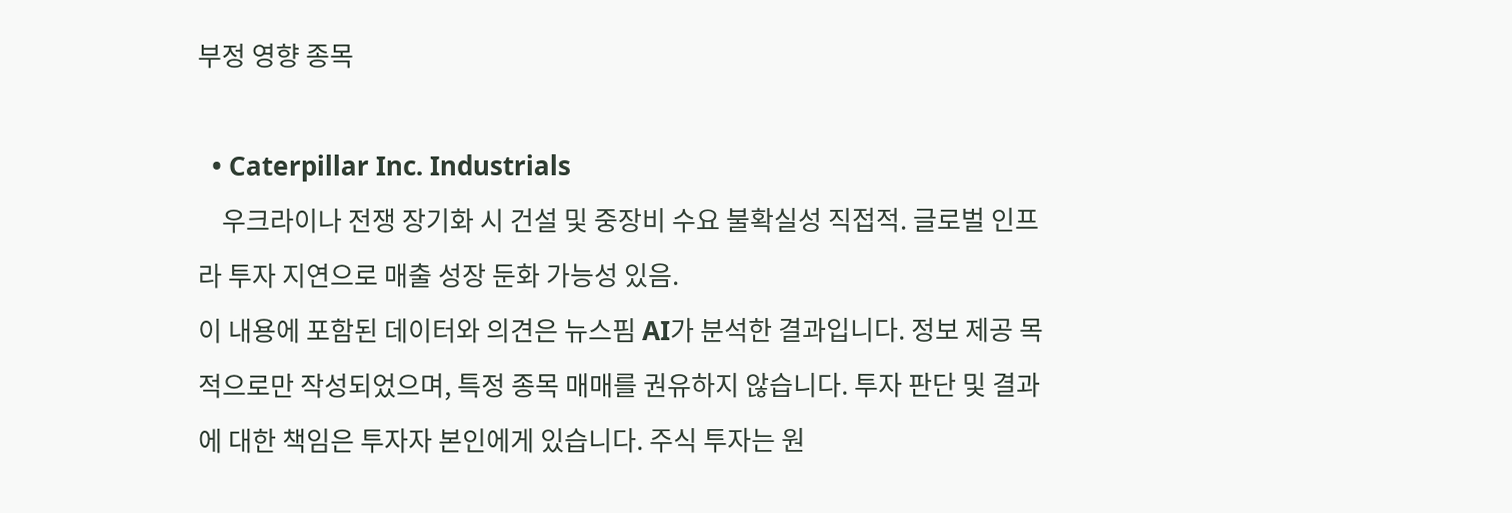부정 영향 종목

  • Caterpillar Inc. Industrials
    우크라이나 전쟁 장기화 시 건설 및 중장비 수요 불확실성 직접적. 글로벌 인프라 투자 지연으로 매출 성장 둔화 가능성 있음.
이 내용에 포함된 데이터와 의견은 뉴스핌 AI가 분석한 결과입니다. 정보 제공 목적으로만 작성되었으며, 특정 종목 매매를 권유하지 않습니다. 투자 판단 및 결과에 대한 책임은 투자자 본인에게 있습니다. 주식 투자는 원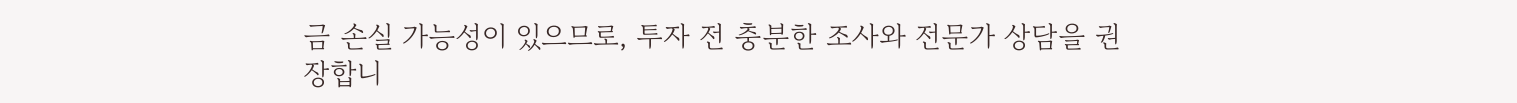금 손실 가능성이 있으므로, 투자 전 충분한 조사와 전문가 상담을 권장합니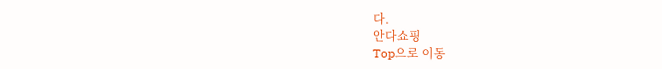다.
안다쇼핑
Top으로 이동